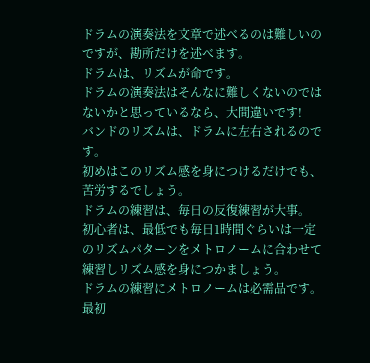ドラムの演奏法を文章で述べるのは難しいのですが、勘所だけを述べます。
ドラムは、リズムが命です。
ドラムの演奏法はそんなに難しくないのではないかと思っているなら、大間違いです!
バンドのリズムは、ドラムに左右されるのです。
初めはこのリズム感を身につけるだけでも、苦労するでしょう。
ドラムの練習は、毎日の反復練習が大事。
初心者は、最低でも毎日1時間ぐらいは一定のリズムパターンをメトロノームに合わせて練習しリズム感を身につかましょう。
ドラムの練習にメトロノームは必需品です。
最初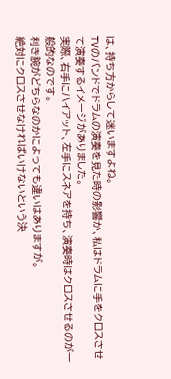は、持ち方からして迷いますよね。
TVのバンドでドラムの演奏を見た時の影響か、私はドラムに手をクロスさせて演奏するイメージがありました。
実際、右手にハイアット、左手にスネアを持ち、演奏時はクロスさせるのが一般的なのです。
利き腕がどちらなのかによっても違いはありますが。
絶対にクロスさせなければいけないという決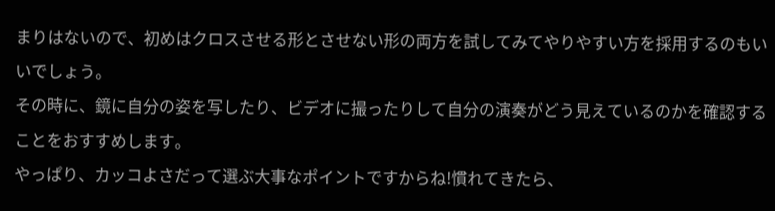まりはないので、初めはクロスさせる形とさせない形の両方を試してみてやりやすい方を採用するのもいいでしょう。
その時に、鏡に自分の姿を写したり、ビデオに撮ったりして自分の演奏がどう見えているのかを確認することをおすすめします。
やっぱり、カッコよさだって選ぶ大事なポイントですからね!慣れてきたら、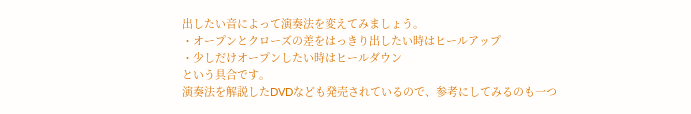出したい音によって演奏法を変えてみましょう。
・オープンとクローズの差をはっきり出したい時はヒールアップ
・少しだけオープンしたい時はヒールダウン
という具合です。
演奏法を解説したDVDなども発売されているので、参考にしてみるのも一つ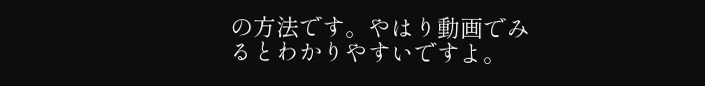の方法です。やはり動画でみるとわかりやすいですよ。